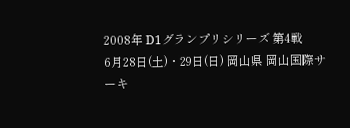2008年 D1グランプリシリーズ 第4戦
6月28日(土)・29日(日) 岡山県 岡山国際サーキ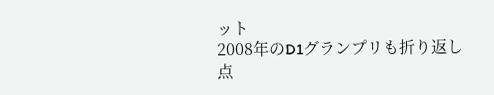ット
2008年のD1グランプリも折り返し点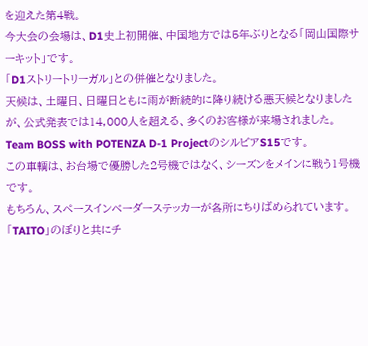を迎えた第4戦。
今大会の会場は、D1史上初開催、中国地方では5年ぶりとなる「岡山国際サーキット」です。
「D1ストリートリーガル」との併催となりました。
天候は、土曜日、日曜日ともに雨が断続的に降り続ける悪天候となりましたが、公式発表では14,000人を超える、多くのお客様が来場されました。
Team BOSS with POTENZA D-1 ProjectのシルビアS15です。
この車輌は、お台場で優勝した2号機ではなく、シーズンをメインに戦う1号機です。
もちろん、スペースインベーダーステッカーが各所にちりばめられています。
「TAITO」のぼりと共にチ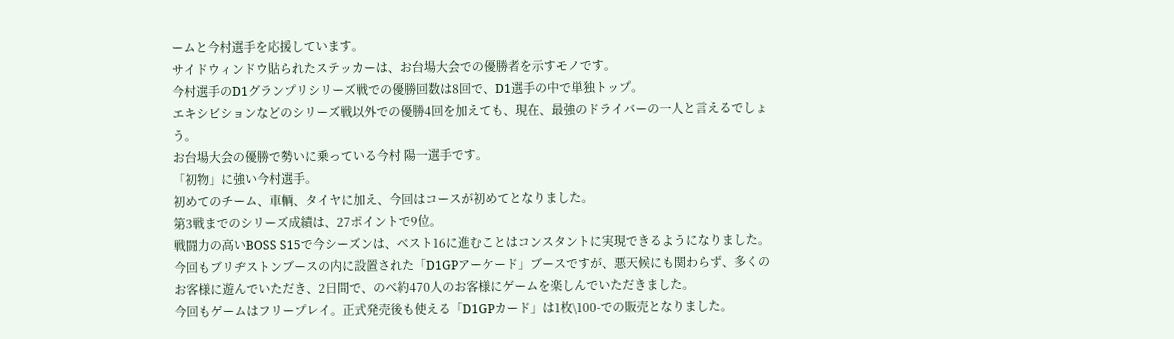ームと今村選手を応援しています。
サイドウィンドウ貼られたステッカーは、お台場大会での優勝者を示すモノです。
今村選手のD1グランプリシリーズ戦での優勝回数は8回で、D1選手の中で単独トップ。
エキシビションなどのシリーズ戦以外での優勝4回を加えても、現在、最強のドライバーの一人と言えるでしょう。
お台場大会の優勝で勢いに乗っている今村 陽一選手です。
「初物」に強い今村選手。
初めてのチーム、車輌、タイヤに加え、今回はコースが初めてとなりました。
第3戦までのシリーズ成績は、27ポイントで9位。
戦闘力の高いBOSS S15で今シーズンは、ベスト16に進むことはコンスタントに実現できるようになりました。
今回もブリヂストンブースの内に設置された「D1GPアーケード」ブースですが、悪天候にも関わらず、多くのお客様に遊んでいただき、2日間で、のべ約470人のお客様にゲームを楽しんでいただきました。
今回もゲームはフリープレイ。正式発売後も使える「D1GPカード」は1枚\100-での販売となりました。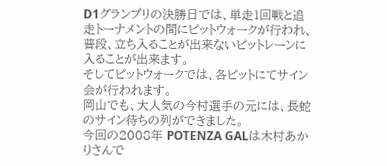D1グランプリの決勝日では、単走1回戦と追走トーナメントの間にピットウォークが行われ、普段、立ち入ることが出来ないピットレーンに入ることが出来ます。
そしてピットウォークでは、各ピットにてサイン会が行われます。
岡山でも、大人気の今村選手の元には、長蛇のサイン待ちの列ができました。
今回の2008年 POTENZA GALは木村あかりさんで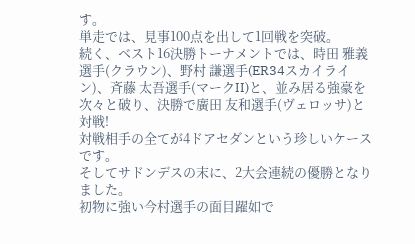す。
単走では、見事100点を出して1回戦を突破。
続く、ベスト16決勝トーナメントでは、時田 雅義選手(クラウン)、野村 謙選手(ER34スカイライン)、斉藤 太吾選手(マークII)と、並み居る強豪を次々と破り、決勝で廣田 友和選手(ヴェロッサ)と対戦!
対戦相手の全てが4ドアセダンという珍しいケースです。
そしてサドンデスの末に、2大会連続の優勝となりました。
初物に強い今村選手の面目躍如で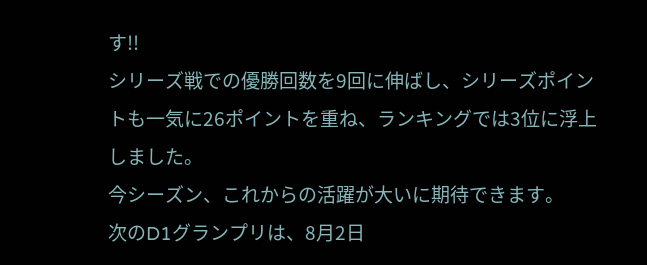す!!
シリーズ戦での優勝回数を9回に伸ばし、シリーズポイントも一気に26ポイントを重ね、ランキングでは3位に浮上しました。
今シーズン、これからの活躍が大いに期待できます。
次のD1グランプリは、8月2日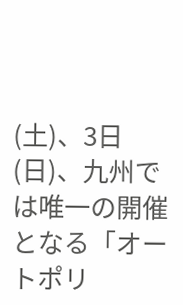(土)、3日(日)、九州では唯一の開催となる「オートポリ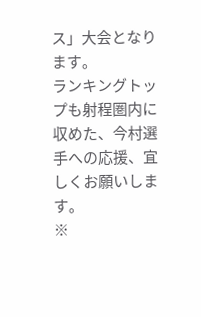ス」大会となります。
ランキングトップも射程圏内に収めた、今村選手への応援、宜しくお願いします。
※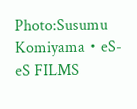Photo:Susumu Komiyama・eS-eS FILMS